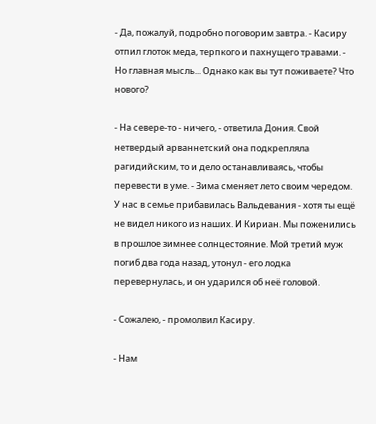- Да, пожалуй, подробно поговорим завтра. - Касиру отпил глоток меда, терпкого и пахнущего травами. - Но главная мысль... Однако как вы тут поживаете? Что нового?

- На севере-то - ничего, - ответила Дония. Свой нетвердый арваннетский она подкрепляла рагидийским, то и дело останавливаясь, чтобы перевести в уме. - Зима сменяет лето своим чередом. У нас в семье прибавилась Вальдевания - хотя ты ещё не видел никого из наших. И Кириан. Мы поженились в прошлое зимнее солнцестояние. Мой третий муж погиб два года назад, утонул - его лодка перевернулась, и он ударился об неё головой.

- Сожалею, - промолвил Касиру.

- Нам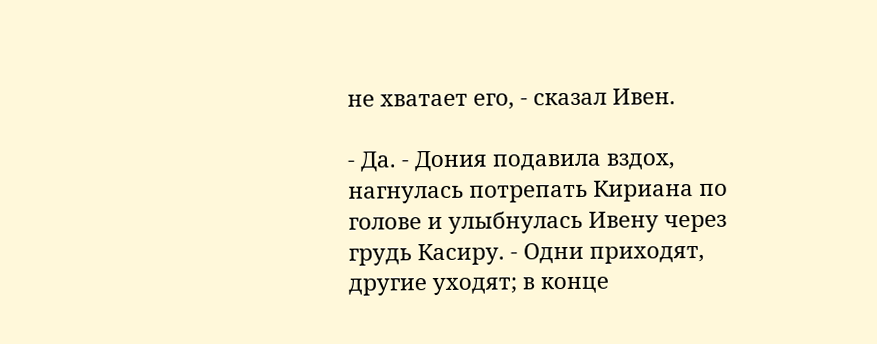не хватает его, - сказал Ивен.

- Да. - Дония подавила вздох, нагнулась потрепать Кириана по голове и улыбнулась Ивену через грудь Касиру. - Одни приходят, другие уходят; в конце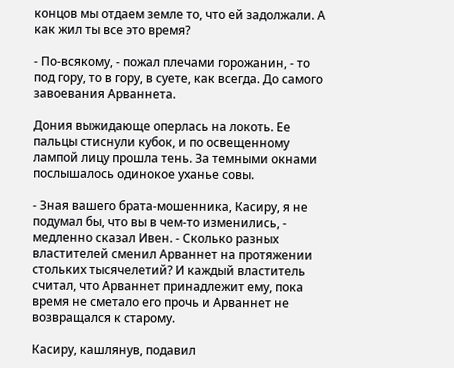концов мы отдаем земле то, что ей задолжали. А как жил ты все это время?

- По-всякому, - пожал плечами горожанин, - то под гору, то в гору, в суете, как всегда. До самого завоевания Арваннета.

Дония выжидающе оперлась на локоть. Ее пальцы стиснули кубок, и по освещенному лампой лицу прошла тень. За темными окнами послышалось одинокое уханье совы.

- Зная вашего брата-мошенника, Касиру, я не подумал бы, что вы в чем-то изменились, - медленно сказал Ивен. - Сколько разных властителей сменил Арваннет на протяжении стольких тысячелетий? И каждый властитель считал, что Арваннет принадлежит ему, пока время не сметало его прочь и Арваннет не возвращался к старому.

Касиру, кашлянув, подавил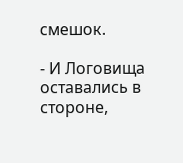смешок.

- И Логовища оставались в стороне,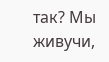так? Мы живучи,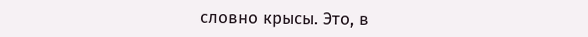словно крысы. Это, в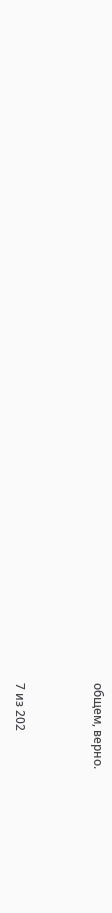общем, верно.



7 из 202